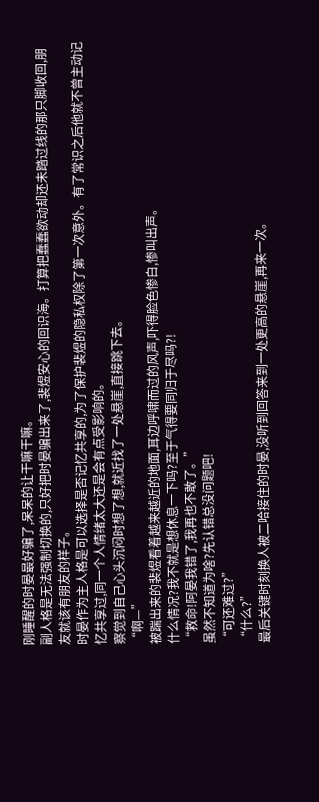刚睡醒的时晏最好骗了,呆呆的让干嘛干嘛。
副人格是无法强制切换的,只好把时晏骗出来了,裴煜安心的回识海。打算把蠢蠢欲动却还未踏过线的那只脚收回,朋友就该有朋友的样子。
时晏作为主人格是可以选择是否记忆共享的,为了保护裴煜的隐私权除了第一次意外。有了常识之后他就不曾主动记忆共享过,同一个人情绪太大还是会有点受影响的。
察觉到自己心头沉闷时想了想,就近找了一处悬崖,直接跳下去。
“啊—”
被踹出来的裴煜看着越来越近的地面,耳边呼啸而过的风声,吓得脸色惨白,惨叫出声。
什么情况?我不就是想休息一下吗?至于气得要同归于尽吗?!
“救命!阿晏我错了,我再也不敢了。”
虽然不知道为啥?先认错总没问题吧!
“可还难过?”
“什么?”
最后关键时刻换人被二哈接住的时晏,没听到回答来到一处更高的悬崖,再来一次。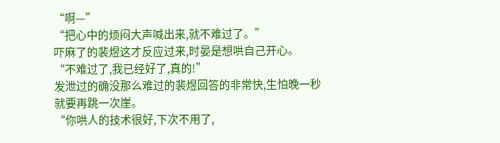“啊—”
“把心中的烦闷大声喊出来,就不难过了。”
吓麻了的裴煜这才反应过来,时晏是想哄自己开心。
“不难过了,我已经好了,真的!”
发泄过的确没那么难过的裴煜回答的非常快,生怕晚一秒就要再跳一次崖。
“你哄人的技术很好,下次不用了,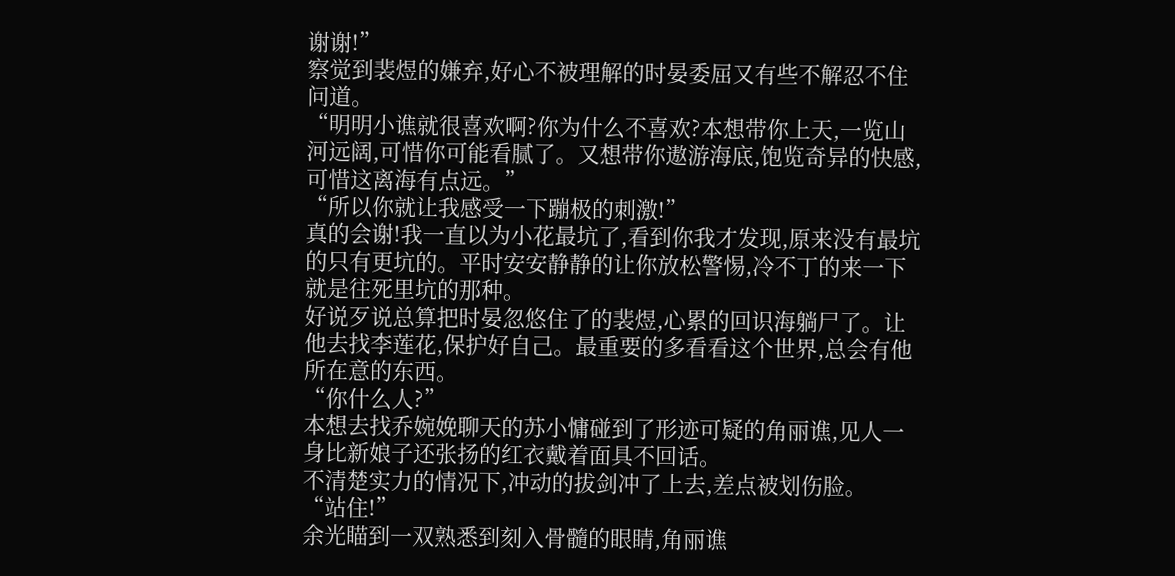谢谢!”
察觉到裴煜的嫌弃,好心不被理解的时晏委屈又有些不解忍不住问道。
“明明小谯就很喜欢啊?你为什么不喜欢?本想带你上天,一览山河远阔,可惜你可能看腻了。又想带你遨游海底,饱览奇异的快感,可惜这离海有点远。”
“所以你就让我感受一下蹦极的刺激!”
真的会谢!我一直以为小花最坑了,看到你我才发现,原来没有最坑的只有更坑的。平时安安静静的让你放松警惕,冷不丁的来一下就是往死里坑的那种。
好说歹说总算把时晏忽悠住了的裴煜,心累的回识海躺尸了。让他去找李莲花,保护好自己。最重要的多看看这个世界,总会有他所在意的东西。
“你什么人?”
本想去找乔婉娩聊天的苏小慵碰到了形迹可疑的角丽谯,见人一身比新娘子还张扬的红衣戴着面具不回话。
不清楚实力的情况下,冲动的拔剑冲了上去,差点被划伤脸。
“站住!”
余光瞄到一双熟悉到刻入骨髓的眼睛,角丽谯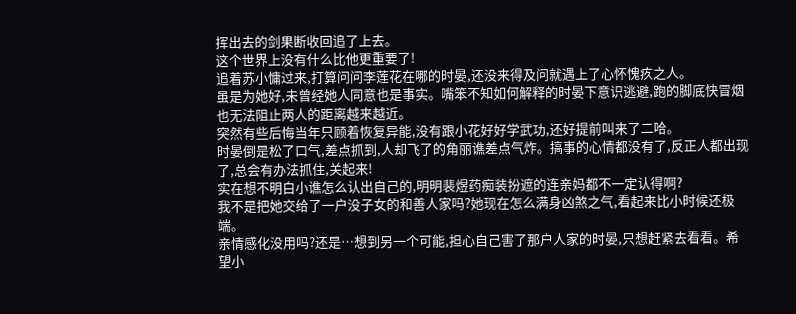挥出去的剑果断收回追了上去。
这个世界上没有什么比他更重要了!
追着苏小慵过来,打算问问李莲花在哪的时晏,还没来得及问就遇上了心怀愧疚之人。
虽是为她好,未曾经她人同意也是事实。嘴笨不知如何解释的时晏下意识逃避,跑的脚底快冒烟也无法阻止两人的距离越来越近。
突然有些后悔当年只顾着恢复异能,没有跟小花好好学武功,还好提前叫来了二哈。
时晏倒是松了口气,差点抓到,人却飞了的角丽谯差点气炸。搞事的心情都没有了,反正人都出现了,总会有办法抓住,关起来!
实在想不明白小谯怎么认出自己的,明明裴煜药痴装扮遮的连亲妈都不一定认得啊?
我不是把她交给了一户没子女的和善人家吗?她现在怎么满身凶煞之气,看起来比小时候还极端。
亲情感化没用吗?还是…想到另一个可能,担心自己害了那户人家的时晏,只想赶紧去看看。希望小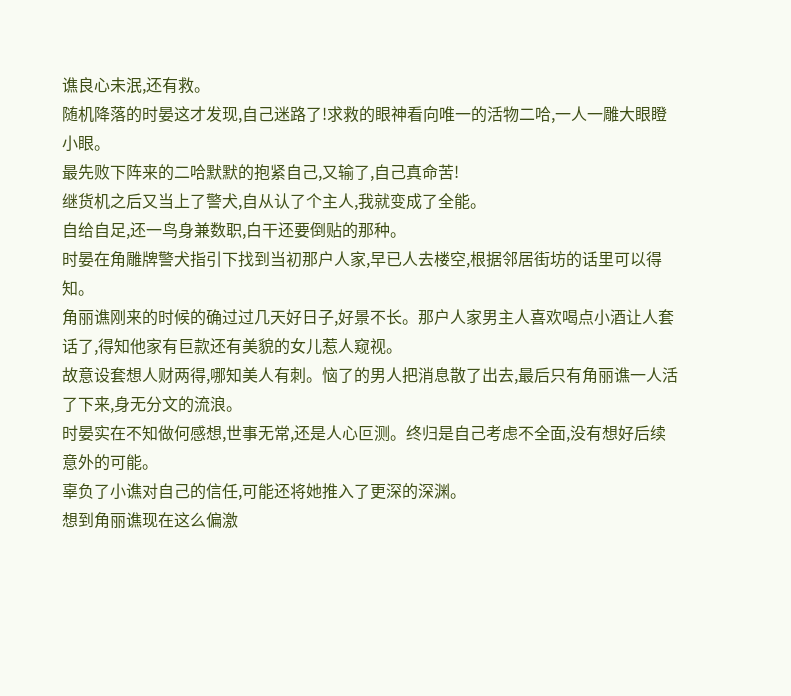谯良心未泯,还有救。
随机降落的时晏这才发现,自己迷路了!求救的眼神看向唯一的活物二哈,一人一雕大眼瞪小眼。
最先败下阵来的二哈默默的抱紧自己,又输了,自己真命苦!
继货机之后又当上了警犬,自从认了个主人,我就变成了全能。
自给自足,还一鸟身兼数职,白干还要倒贴的那种。
时晏在角雕牌警犬指引下找到当初那户人家,早已人去楼空,根据邻居街坊的话里可以得知。
角丽谯刚来的时候的确过过几天好日子,好景不长。那户人家男主人喜欢喝点小酒让人套话了,得知他家有巨款还有美貌的女儿惹人窥视。
故意设套想人财两得,哪知美人有刺。恼了的男人把消息散了出去,最后只有角丽谯一人活了下来,身无分文的流浪。
时晏实在不知做何感想,世事无常,还是人心叵测。终归是自己考虑不全面,没有想好后续意外的可能。
辜负了小谯对自己的信任,可能还将她推入了更深的深渊。
想到角丽谯现在这么偏激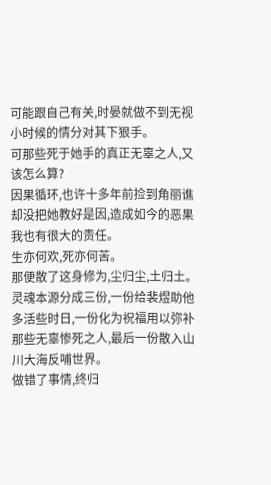可能跟自己有关,时晏就做不到无视小时候的情分对其下狠手。
可那些死于她手的真正无辜之人,又该怎么算?
因果循环,也许十多年前捡到角丽谯却没把她教好是因,造成如今的恶果我也有很大的责任。
生亦何欢,死亦何苦。
那便散了这身修为,尘归尘,土归土。灵魂本源分成三份,一份给裴煜助他多活些时日,一份化为祝福用以弥补那些无辜惨死之人,最后一份散入山川大海反哺世界。
做错了事情,终归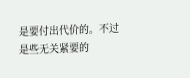是要付出代价的。不过是些无关紧要的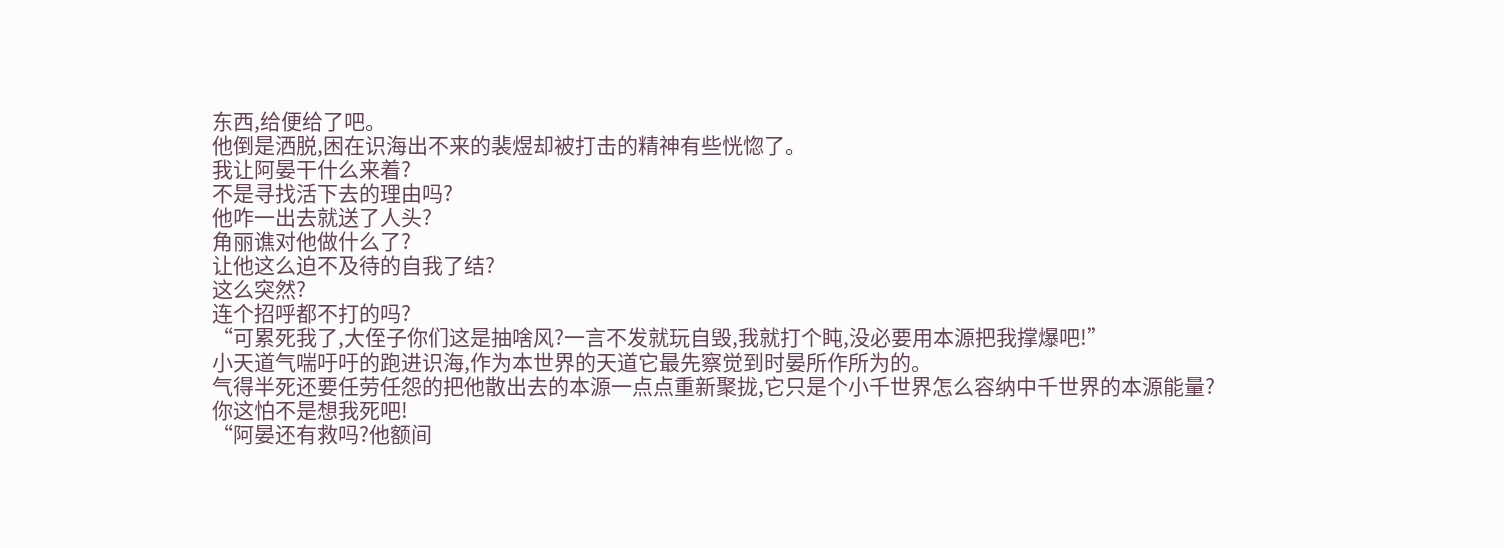东西,给便给了吧。
他倒是洒脱,困在识海出不来的裴煜却被打击的精神有些恍惚了。
我让阿晏干什么来着?
不是寻找活下去的理由吗?
他咋一出去就送了人头?
角丽谯对他做什么了?
让他这么迫不及待的自我了结?
这么突然?
连个招呼都不打的吗?
“可累死我了,大侄子你们这是抽啥风?一言不发就玩自毁,我就打个盹,没必要用本源把我撑爆吧!”
小天道气喘吁吁的跑进识海,作为本世界的天道它最先察觉到时晏所作所为的。
气得半死还要任劳任怨的把他散出去的本源一点点重新聚拢,它只是个小千世界怎么容纳中千世界的本源能量?
你这怕不是想我死吧!
“阿晏还有救吗?他额间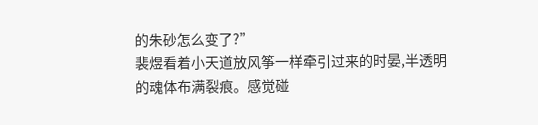的朱砂怎么变了?”
裴煜看着小天道放风筝一样牵引过来的时晏,半透明的魂体布满裂痕。感觉碰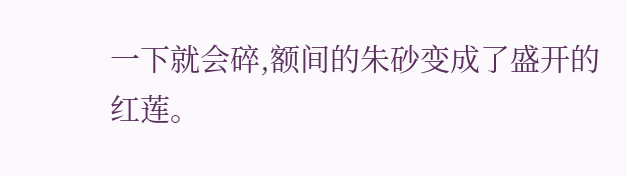一下就会碎,额间的朱砂变成了盛开的红莲。